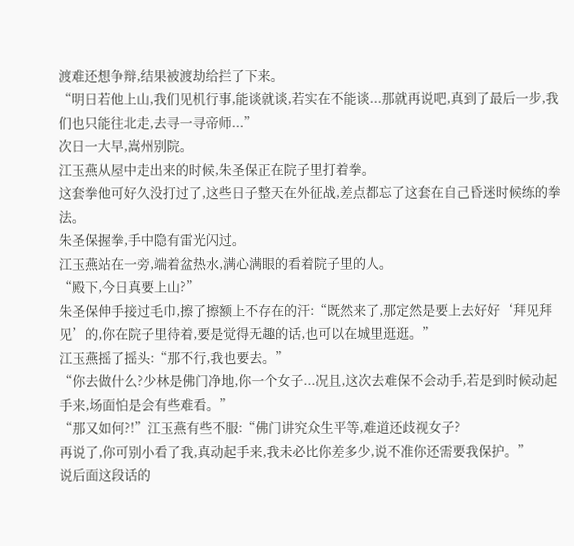渡难还想争辩,结果被渡劫给拦了下来。
“明日若他上山,我们见机行事,能谈就谈,若实在不能谈...那就再说吧,真到了最后一步,我们也只能往北走,去寻一寻帝师...”
次日一大早,嵩州别院。
江玉燕从屋中走出来的时候,朱圣保正在院子里打着拳。
这套拳他可好久没打过了,这些日子整天在外征战,差点都忘了这套在自己昏迷时候练的拳法。
朱圣保握拳,手中隐有雷光闪过。
江玉燕站在一旁,端着盆热水,满心满眼的看着院子里的人。
“殿下,今日真要上山?”
朱圣保伸手接过毛巾,擦了擦额上不存在的汗:“既然来了,那定然是要上去好好‘拜见拜见’的,你在院子里待着,要是觉得无趣的话,也可以在城里逛逛。”
江玉燕摇了摇头:“那不行,我也要去。”
“你去做什么?少林是佛门净地,你一个女子...况且,这次去难保不会动手,若是到时候动起手来,场面怕是会有些难看。”
“那又如何?!”江玉燕有些不服:“佛门讲究众生平等,难道还歧视女子?
再说了,你可别小看了我,真动起手来,我未必比你差多少,说不准你还需要我保护。”
说后面这段话的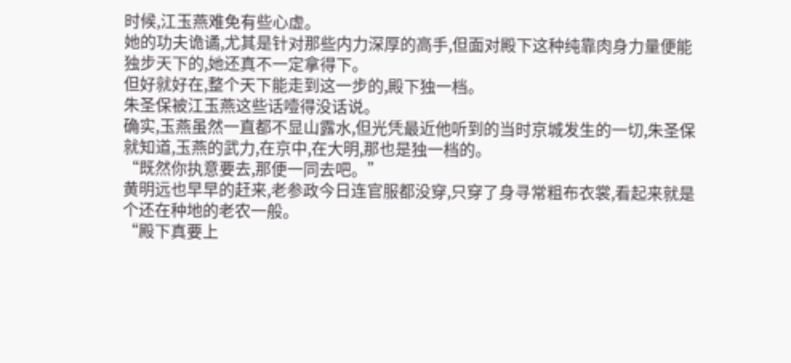时候,江玉燕难免有些心虚。
她的功夫诡谲,尤其是针对那些内力深厚的高手,但面对殿下这种纯靠肉身力量便能独步天下的,她还真不一定拿得下。
但好就好在,整个天下能走到这一步的,殿下独一档。
朱圣保被江玉燕这些话噎得没话说。
确实,玉燕虽然一直都不显山露水,但光凭最近他听到的当时京城发生的一切,朱圣保就知道,玉燕的武力,在京中,在大明,那也是独一档的。
“既然你执意要去,那便一同去吧。”
黄明远也早早的赶来,老参政今日连官服都没穿,只穿了身寻常粗布衣裳,看起来就是个还在种地的老农一般。
“殿下真要上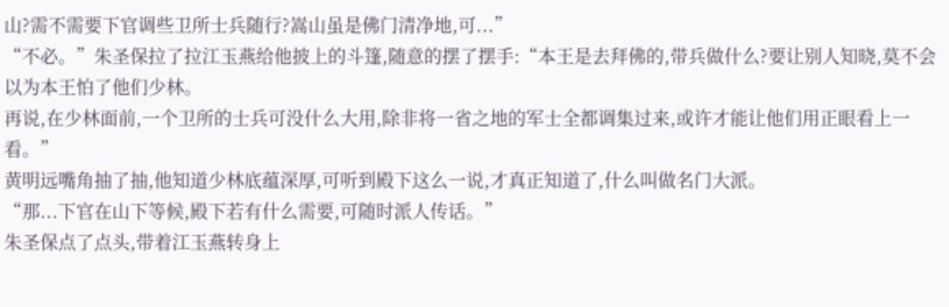山?需不需要下官调些卫所士兵随行?嵩山虽是佛门清净地,可...”
“不必。”朱圣保拉了拉江玉燕给他披上的斗篷,随意的摆了摆手:“本王是去拜佛的,带兵做什么?要让别人知晓,莫不会以为本王怕了他们少林。
再说,在少林面前,一个卫所的士兵可没什么大用,除非将一省之地的军士全都调集过来,或许才能让他们用正眼看上一看。”
黄明远嘴角抽了抽,他知道少林底蕴深厚,可听到殿下这么一说,才真正知道了,什么叫做名门大派。
“那...下官在山下等候,殿下若有什么需要,可随时派人传话。”
朱圣保点了点头,带着江玉燕转身上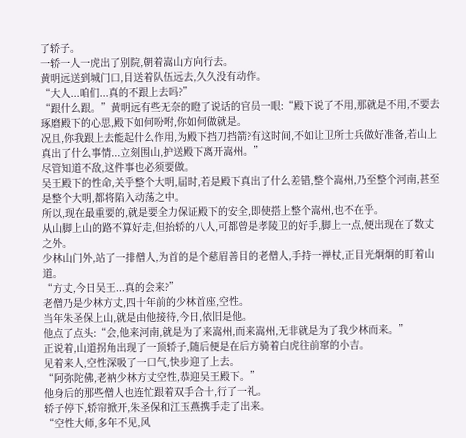了轿子。
一轿一人一虎出了别院,朝着嵩山方向行去。
黄明远送到城门口,目送着队伍远去,久久没有动作。
“大人...咱们...真的不跟上去吗?”
“跟什么跟。”黄明远有些无奈的瞪了说话的官员一眼:“殿下说了不用,那就是不用,不要去琢磨殿下的心思,殿下如何吩咐,你如何做就是。
况且,你我跟上去能起什么作用,为殿下挡刀挡箭?有这时间,不如让卫所士兵做好准备,若山上真出了什么事情...立刻围山,护送殿下离开嵩州。”
尽管知道不敌,这件事也必须要做。
吴王殿下的性命,关乎整个大明,届时,若是殿下真出了什么差错,整个嵩州,乃至整个河南,甚至是整个大明,都将陷入动荡之中。
所以,现在最重要的,就是要全力保证殿下的安全,即使搭上整个嵩州,也不在乎。
从山脚上山的路不算好走,但抬轿的八人,可都曾是孝陵卫的好手,脚上一点,便出现在了数丈之外。
少林山门外,站了一排僧人,为首的是个慈眉善目的老僧人,手持一禅杖,正目光炯炯的盯着山道。
“方丈,今日吴王...真的会来?”
老僧乃是少林方丈,四十年前的少林首座,空性。
当年朱圣保上山,就是由他接待,今日,依旧是他。
他点了点头:“会,他来河南,就是为了来嵩州,而来嵩州,无非就是为了我少林而来。”
正说着,山道拐角出现了一顶轿子,随后便是在后方骑着白虎往前窜的小吉。
见着来人,空性深吸了一口气,快步迎了上去。
“阿弥陀佛,老衲少林方丈空性,恭迎吴王殿下。”
他身后的那些僧人也连忙跟着双手合十,行了一礼。
轿子停下,轿帘掀开,朱圣保和江玉燕携手走了出来。
“空性大师,多年不见,风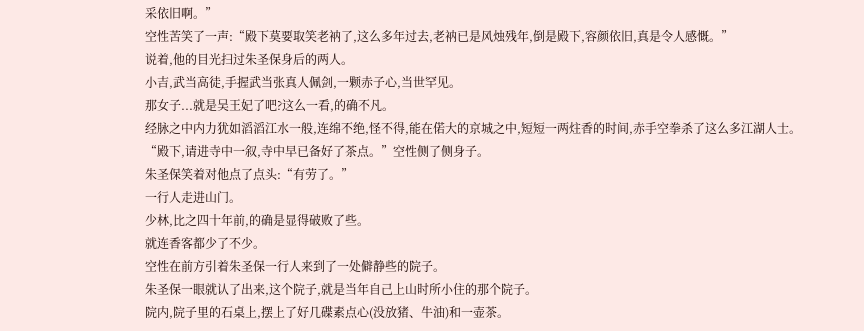采依旧啊。”
空性苦笑了一声:“殿下莫要取笑老衲了,这么多年过去,老衲已是风烛残年,倒是殿下,容颜依旧,真是令人感慨。”
说着,他的目光扫过朱圣保身后的两人。
小吉,武当高徒,手握武当张真人佩剑,一颗赤子心,当世罕见。
那女子...就是吴王妃了吧?这么一看,的确不凡。
经脉之中内力犹如滔滔江水一般,连绵不绝,怪不得,能在偌大的京城之中,短短一两炷香的时间,赤手空拳杀了这么多江湖人士。
“殿下,请进寺中一叙,寺中早已备好了茶点。”空性侧了侧身子。
朱圣保笑着对他点了点头:“有劳了。”
一行人走进山门。
少林,比之四十年前,的确是显得破败了些。
就连香客都少了不少。
空性在前方引着朱圣保一行人来到了一处僻静些的院子。
朱圣保一眼就认了出来,这个院子,就是当年自己上山时所小住的那个院子。
院内,院子里的石桌上,摆上了好几碟素点心(没放猪、牛油)和一壶茶。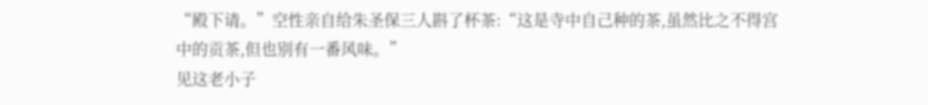“殿下请。”空性亲自给朱圣保三人斟了杯茶:“这是寺中自己种的茶,虽然比之不得宫中的贡茶,但也别有一番风味。”
见这老小子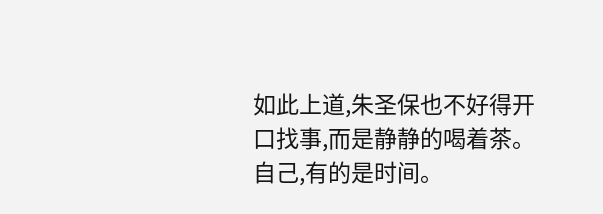如此上道,朱圣保也不好得开口找事,而是静静的喝着茶。
自己,有的是时间。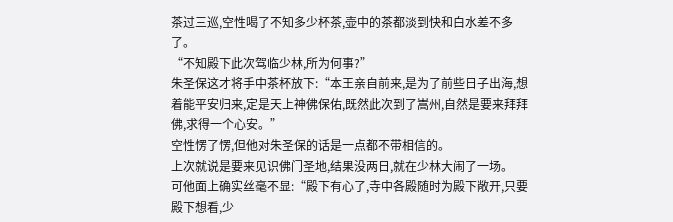茶过三巡,空性喝了不知多少杯茶,壶中的茶都淡到快和白水差不多了。
“不知殿下此次驾临少林,所为何事?”
朱圣保这才将手中茶杯放下:“本王亲自前来,是为了前些日子出海,想着能平安归来,定是天上神佛保佑,既然此次到了嵩州,自然是要来拜拜佛,求得一个心安。”
空性愣了愣,但他对朱圣保的话是一点都不带相信的。
上次就说是要来见识佛门圣地,结果没两日,就在少林大闹了一场。
可他面上确实丝毫不显:“殿下有心了,寺中各殿随时为殿下敞开,只要殿下想看,少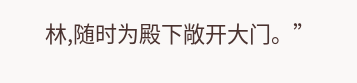林,随时为殿下敞开大门。”